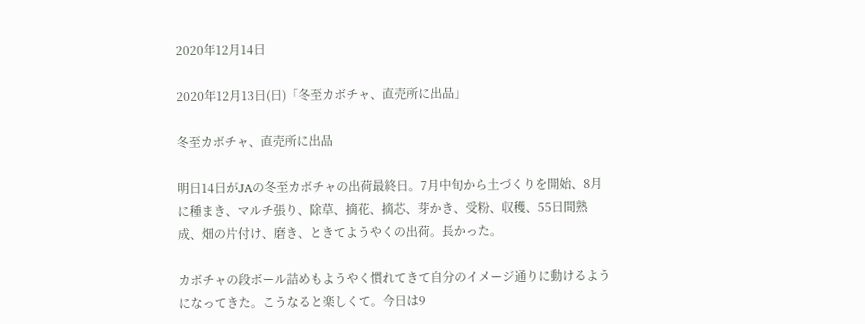2020年12月14日

2020年12月13日(日)「冬至カボチャ、直売所に出品」

冬至カボチャ、直売所に出品

明日14日がJAの冬至カボチャの出荷最終日。7月中旬から土づくりを開始、8月に種まき、マルチ張り、除草、摘花、摘芯、芽かき、受粉、収穫、55日間熟成、畑の片付け、磨き、ときてようやくの出荷。長かった。

カボチャの段ボール詰めもようやく慣れてきて自分のイメージ通りに動けるようになってきた。こうなると楽しくて。今日は9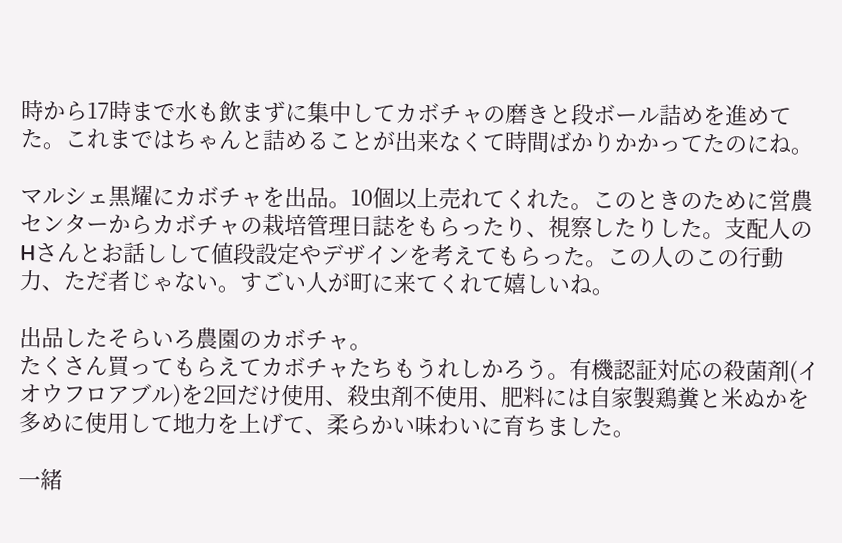時から17時まで水も飲まずに集中してカボチャの磨きと段ボール詰めを進めてた。これまではちゃんと詰めることが出来なくて時間ばかりかかってたのにね。

マルシェ黒耀にカボチャを出品。10個以上売れてくれた。このときのために営農センターからカボチャの栽培管理日誌をもらったり、視察したりした。支配人のHさんとお話しして値段設定やデザインを考えてもらった。この人のこの行動力、ただ者じゃない。すごい人が町に来てくれて嬉しいね。

出品したそらいろ農園のカボチャ。
たくさん買ってもらえてカボチャたちもうれしかろう。有機認証対応の殺菌剤(イオウフロアブル)を2回だけ使用、殺虫剤不使用、肥料には自家製鶏糞と米ぬかを多めに使用して地力を上げて、柔らかい味わいに育ちました。

一緒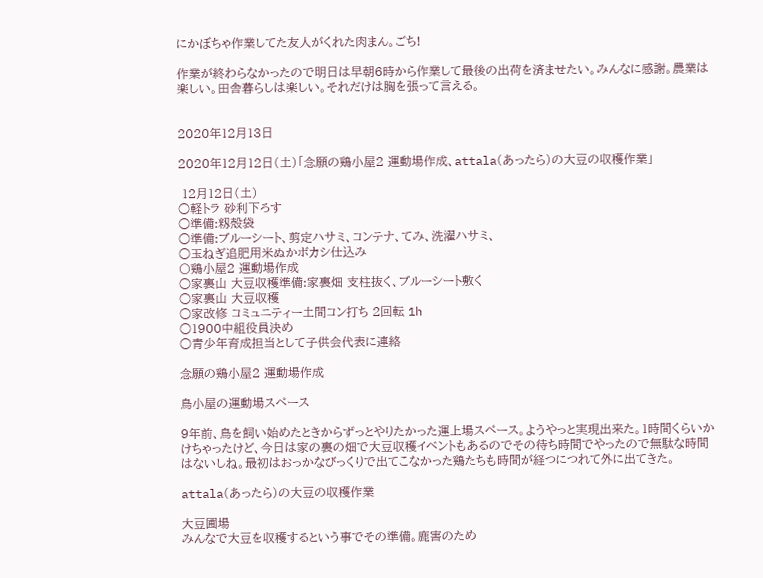にかぼちゃ作業してた友人がくれた肉まん。ごち!

作業が終わらなかったので明日は早朝6時から作業して最後の出荷を済ませたい。みんなに感謝。農業は楽しい。田舎暮らしは楽しい。それだけは胸を張って言える。


2020年12月13日

2020年12月12日(土)「念願の鶏小屋2 運動場作成、attala(あったら)の大豆の収穫作業」

 12月12日(土)
○軽トラ 砂利下ろす
○準備:籾殻袋
○準備:ブルーシート、剪定ハサミ、コンテナ、てみ、洗濯ハサミ、
○玉ねぎ追肥用米ぬかボカシ仕込み
〇鶏小屋2 運動場作成
○家裏山 大豆収穫準備:家裏畑 支柱抜く、ブルーシート敷く
○家裏山 大豆収穫
○家改修 コミュニティー土間コン打ち 2回転 1h
○1900中組役員決め
○青少年育成担当として子供会代表に連絡

念願の鶏小屋2 運動場作成

鳥小屋の運動場スペース

9年前、鳥を飼い始めたときからずっとやりたかった運上場スペース。ようやっと実現出来た。1時間くらいかけちゃったけど、今日は家の裏の畑で大豆収穫イベントもあるのでその待ち時間でやったので無駄な時間はないしね。最初はおっかなびっくりで出てこなかった鶏たちも時間が経つにつれて外に出てきた。

attala(あったら)の大豆の収穫作業

大豆圃場
みんなで大豆を収穫するという事でその準備。鹿害のため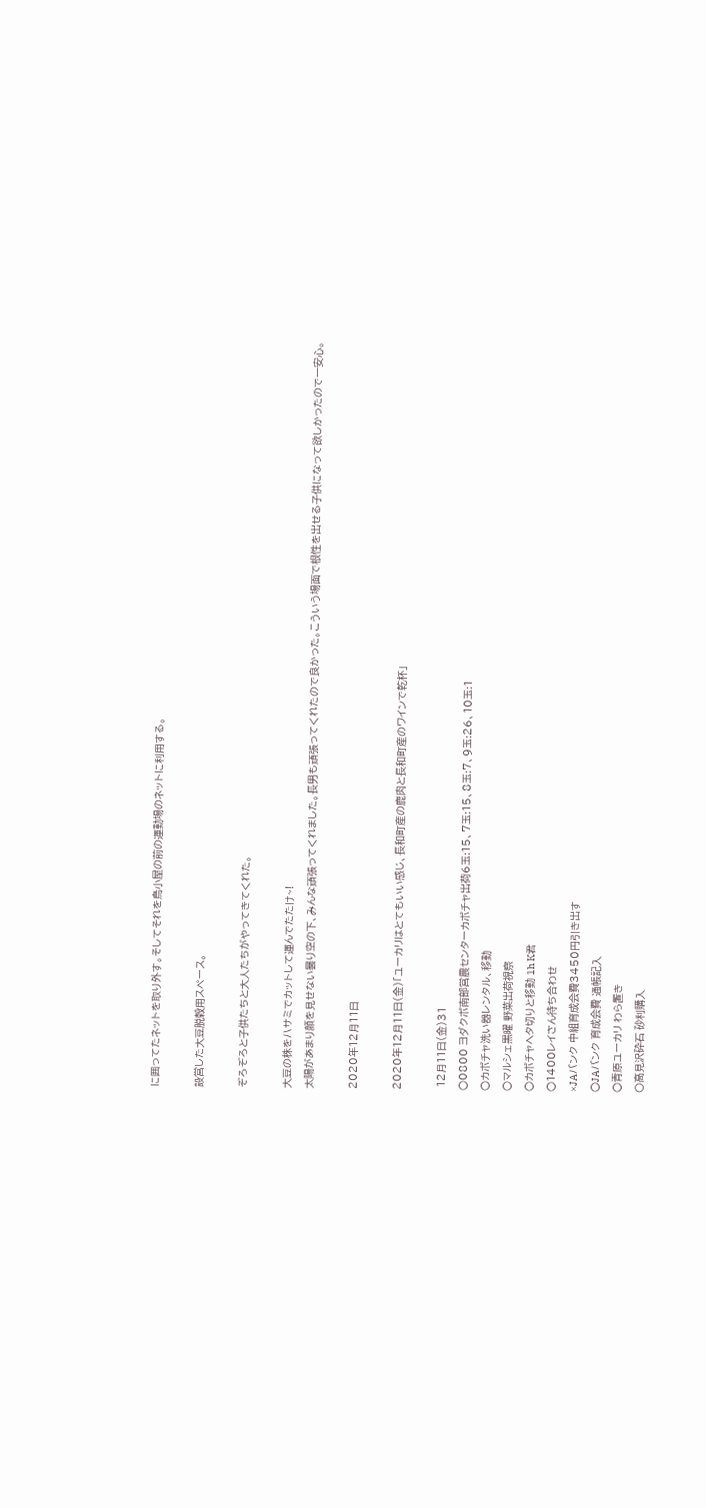に囲ってたネットを取り外す。そしてそれを鳥小屋の前の運動場のネットに利用する。

設営した大豆脱穀用スペース。

ぞろぞろと子供たちと大人たちがやってきてくれた。

大豆の株をハサミでカットして運んでたたけ~!
太陽があまり顔を見せない曇り空の下、みんな頑張ってくれました。長男も頑張ってくれたので良かった。こういう場面で根性を出せる子供になって欲しかったので一安心。

2020年12月11日

2020年12月11日(金)「ユーカリはとてもいい感じ、長和町産の鹿肉と長和町産のワインで乾杯」

 12月11日(金)31
○0800 ヨダクボ南部営農センターカボチャ出荷6玉:15、7玉:15、8玉:7、9玉:26、10玉:1
○カボチャ洗い器レンタル、移動
○マルシェ黒曜 野菜出荷視察
○カボチャヘタ切りと移動 1h K君
○1400レイさん待ち合わせ
×JAバンク 中組育成会費3450円引き出す
○JAバンク 育成会費 通帳記入
○青原ユーカリ わら置き
〇高見沢砕石 砂利購入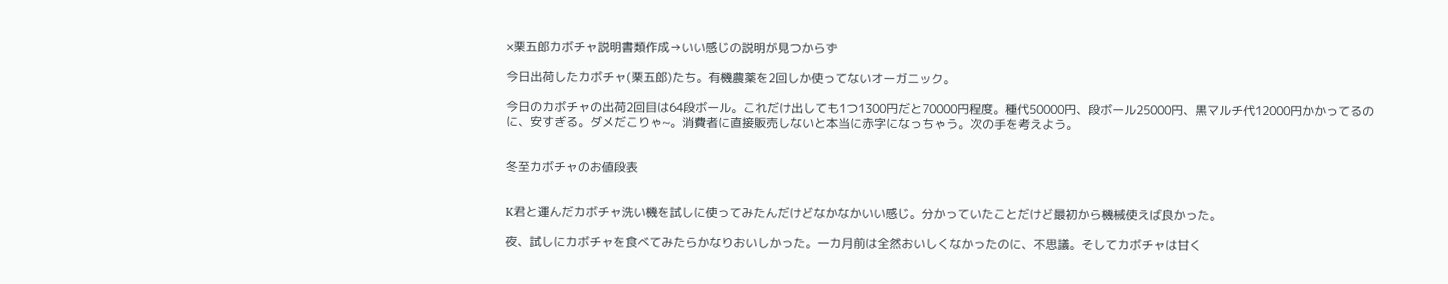×栗五郎カボチャ説明書類作成→いい感じの説明が見つからず

今日出荷したカボチャ(栗五郎)たち。有機農薬を2回しか使ってないオーガニック。

今日のカボチャの出荷2回目は64段ボール。これだけ出しても1つ1300円だと70000円程度。種代50000円、段ボール25000円、黒マルチ代12000円かかってるのに、安すぎる。ダメだこりゃ~。消費者に直接販売しないと本当に赤字になっちゃう。次の手を考えよう。


冬至カボチャのお値段表


K君と運んだカボチャ洗い機を試しに使ってみたんだけどなかなかいい感じ。分かっていたことだけど最初から機械使えば良かった。

夜、試しにカボチャを食べてみたらかなりおいしかった。一カ月前は全然おいしくなかったのに、不思議。そしてカボチャは甘く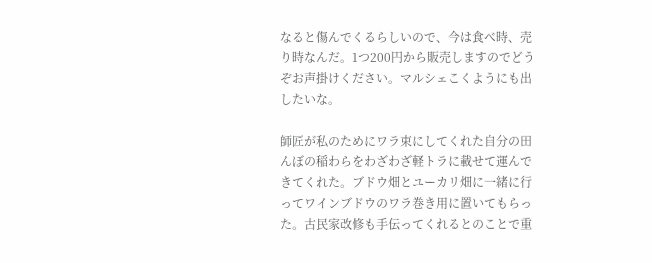なると傷んでくるらしいので、今は食べ時、売り時なんだ。1つ200円から販売しますのでどうぞお声掛けください。マルシェこくようにも出したいな。

師匠が私のためにワラ束にしてくれた自分の田んぼの稲わらをわざわざ軽トラに載せて運んできてくれた。ブドウ畑とユーカリ畑に一緒に行ってワインブドウのワラ巻き用に置いてもらった。古民家改修も手伝ってくれるとのことで重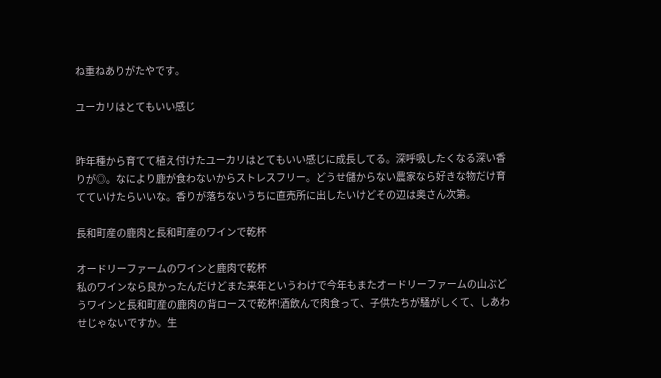ね重ねありがたやです。

ユーカリはとてもいい感じ


昨年種から育てて植え付けたユーカリはとてもいい感じに成長してる。深呼吸したくなる深い香りが◎。なにより鹿が食わないからストレスフリー。どうせ儲からない農家なら好きな物だけ育てていけたらいいな。香りが落ちないうちに直売所に出したいけどその辺は奥さん次第。

長和町産の鹿肉と長和町産のワインで乾杯

オードリーファームのワインと鹿肉で乾杯
私のワインなら良かったんだけどまた来年というわけで今年もまたオードリーファームの山ぶどうワインと長和町産の鹿肉の背ロースで乾杯!酒飲んで肉食って、子供たちが騒がしくて、しあわせじゃないですか。生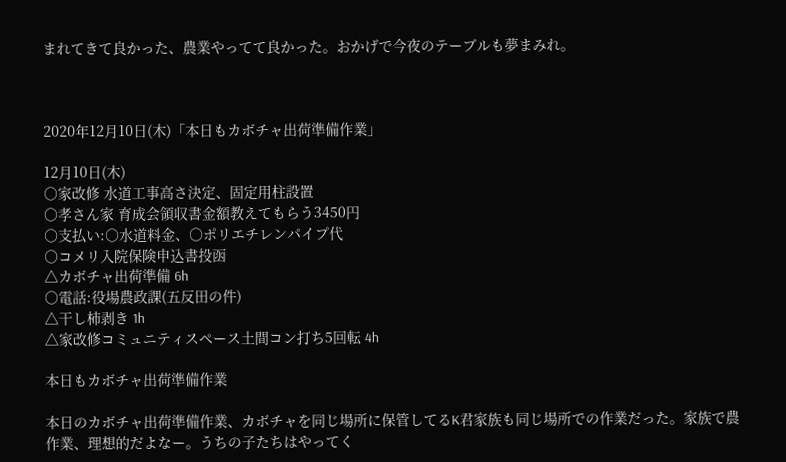まれてきて良かった、農業やってて良かった。おかげで今夜のテーブルも夢まみれ。



2020年12月10日(木)「本日もカボチャ出荷準備作業」

12月10日(木)
○家改修 水道工事高さ決定、固定用柱設置
○孝さん家 育成会領収書金額教えてもらう3450円
○支払い:○水道料金、○ポリエチレンパイプ代
○コメリ入院保険申込書投函
△カボチャ出荷準備 6h
○電話:役場農政課(五反田の件)
△干し柿剥き 1h
△家改修コミュニティスペース土間コン打ち5回転 4h

本日もカボチャ出荷準備作業

本日のカボチャ出荷準備作業、カボチャを同じ場所に保管してるK君家族も同じ場所での作業だった。家族で農作業、理想的だよなー。うちの子たちはやってく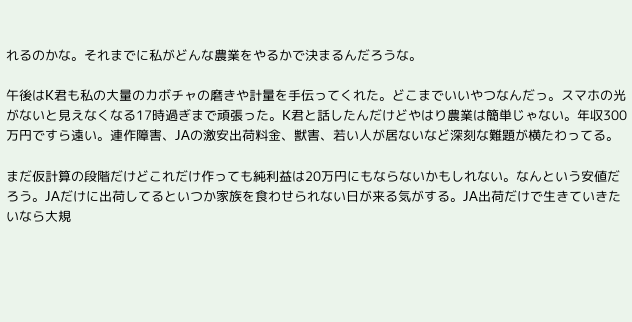れるのかな。それまでに私がどんな農業をやるかで決まるんだろうな。

午後はK君も私の大量のカボチャの磨きや計量を手伝ってくれた。どこまでいいやつなんだっ。スマホの光がないと見えなくなる17時過ぎまで頑張った。K君と話したんだけどやはり農業は簡単じゃない。年収300万円ですら遠い。連作障害、JAの激安出荷料金、獣害、若い人が居ないなど深刻な難題が横たわってる。

まだ仮計算の段階だけどこれだけ作っても純利益は20万円にもならないかもしれない。なんという安値だろう。JAだけに出荷してるといつか家族を食わせられない日が来る気がする。JA出荷だけで生きていきたいなら大規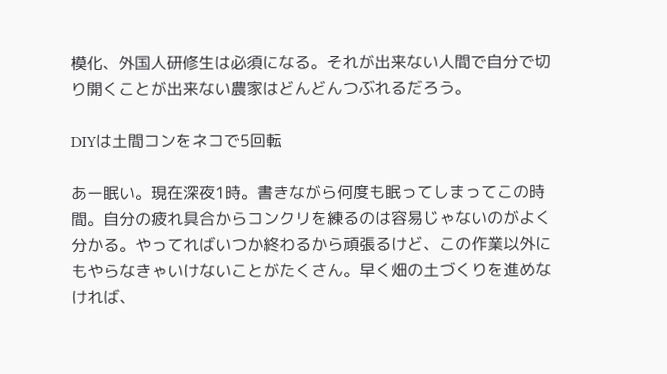模化、外国人研修生は必須になる。それが出来ない人間で自分で切り開くことが出来ない農家はどんどんつぶれるだろう。

DIYは土間コンをネコで5回転

あー眠い。現在深夜1時。書きながら何度も眠ってしまってこの時間。自分の疲れ具合からコンクリを練るのは容易じゃないのがよく分かる。やってればいつか終わるから頑張るけど、この作業以外にもやらなきゃいけないことがたくさん。早く畑の土づくりを進めなければ、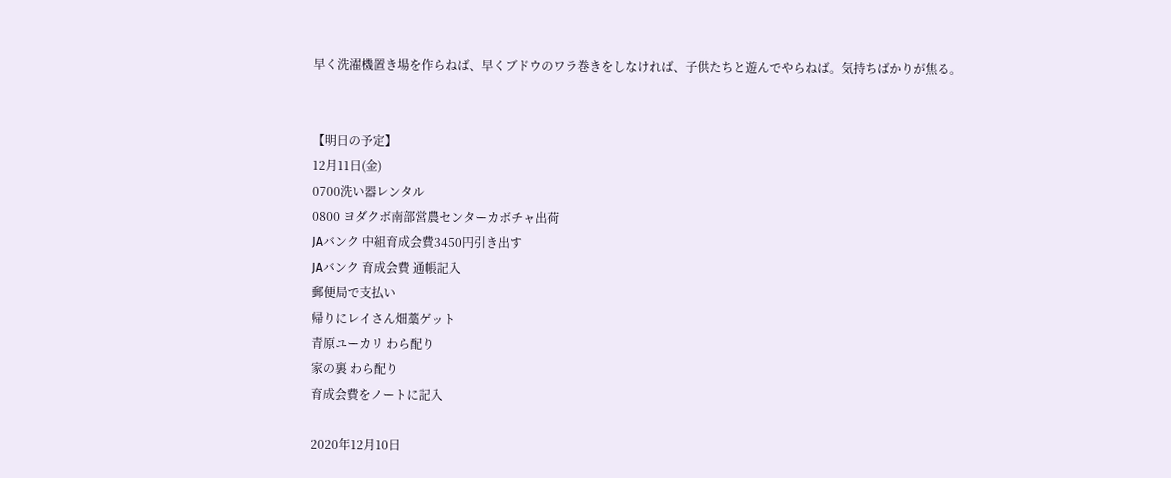早く洗濯機置き場を作らねば、早くブドウのワラ巻きをしなければ、子供たちと遊んでやらねば。気持ちばかりが焦る。


【明日の予定】
12月11日(金)
0700洗い器レンタル
0800 ヨダクボ南部営農センターカボチャ出荷
JAバンク 中組育成会費3450円引き出す
JAバンク 育成会費 通帳記入
郵便局で支払い
帰りにレイさん畑藁ゲット
青原ユーカリ わら配り
家の裏 わら配り
育成会費をノートに記入

2020年12月10日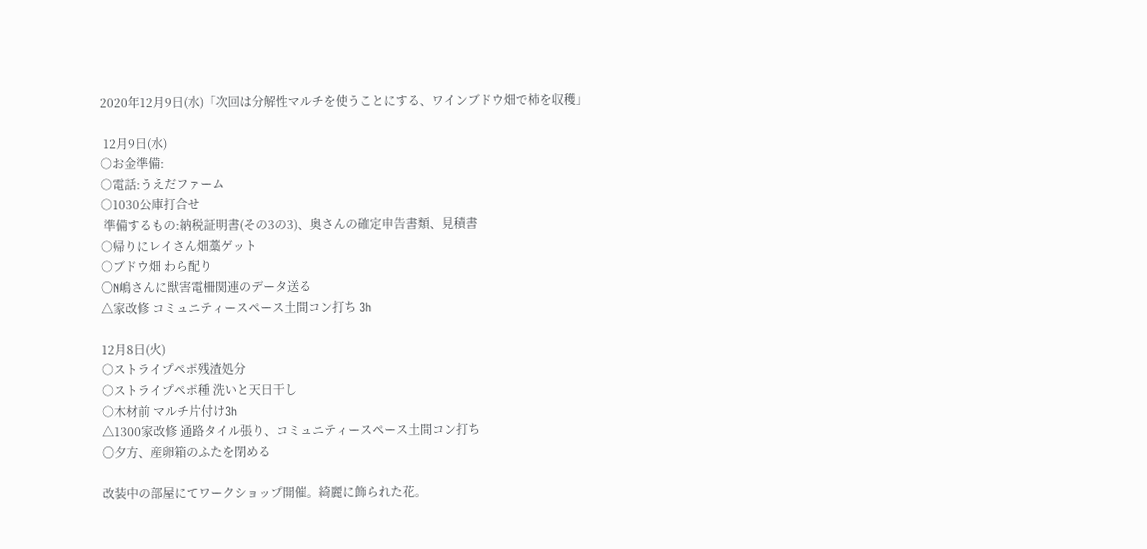2020年12月9日(水)「次回は分解性マルチを使うことにする、ワインブドウ畑で柿を収穫」

 12月9日(水)
○お金準備:
○電話:うえだファーム
○1030公庫打合せ
 準備するもの:納税証明書(その3の3)、奥さんの確定申告書類、見積書
○帰りにレイさん畑藁ゲット
○ブドウ畑 わら配り
〇N嶋さんに獣害電柵関連のデータ送る
△家改修 コミュニティースペース土間コン打ち 3h

12月8日(火)
○ストライプペポ残渣処分
○ストライプペポ種 洗いと天日干し
○木材前 マルチ片付け3h
△1300家改修 通路タイル張り、コミュニティースペース土間コン打ち
〇夕方、産卵箱のふたを閉める

改装中の部屋にてワークショップ開催。綺麗に飾られた花。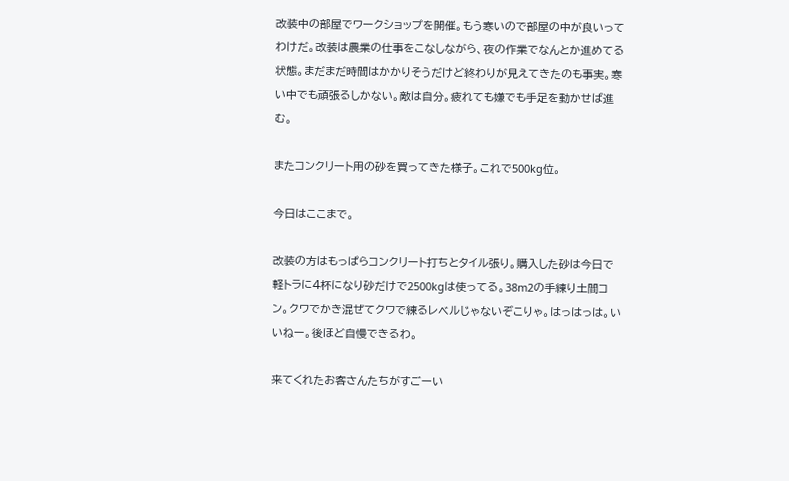改装中の部屋でワークショップを開催。もう寒いので部屋の中が良いってわけだ。改装は農業の仕事をこなしながら、夜の作業でなんとか進めてる状態。まだまだ時間はかかりそうだけど終わりが見えてきたのも事実。寒い中でも頑張るしかない。敵は自分。疲れても嫌でも手足を動かせば進む。

またコンクリート用の砂を買ってきた様子。これで500kg位。

今日はここまで。

改装の方はもっぱらコンクリート打ちとタイル張り。購入した砂は今日で軽トラに4杯になり砂だけで2500kgは使ってる。38m2の手練り土間コン。クワでかき混ぜてクワで練るレベルじゃないぞこりゃ。はっはっは。いいねー。後ほど自慢できるわ。

来てくれたお客さんたちがすごーい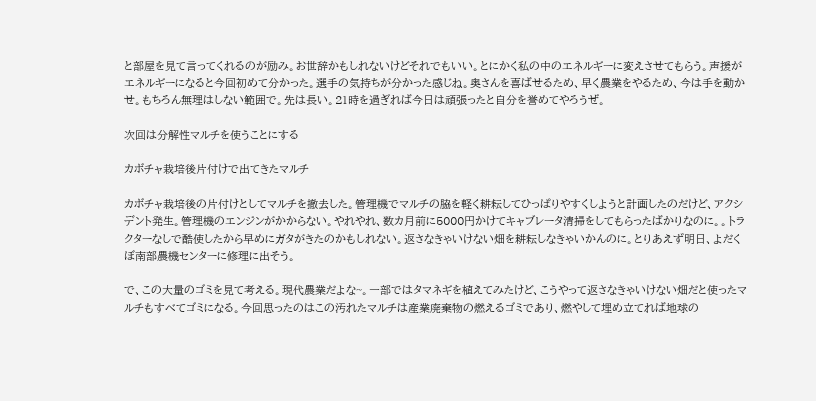と部屋を見て言ってくれるのが励み。お世辞かもしれないけどそれでもいい。とにかく私の中のエネルギーに変えさせてもらう。声援がエネルギーになると今回初めて分かった。選手の気持ちが分かった感じね。奥さんを喜ばせるため、早く農業をやるため、今は手を動かせ。もちろん無理はしない範囲で。先は長い。21時を過ぎれば今日は頑張ったと自分を誉めてやろうぜ。

次回は分解性マルチを使うことにする

カボチャ栽培後片付けで出てきたマルチ

カボチャ栽培後の片付けとしてマルチを撤去した。管理機でマルチの脇を軽く耕耘してひっぱりやすくしようと計画したのだけど、アクシデント発生。管理機のエンジンがかからない。やれやれ、数カ月前に5000円かけてキャブレータ清掃をしてもらったばかりなのに。。トラクターなしで酷使したから早めにガタがきたのかもしれない。返さなきゃいけない畑を耕耘しなきゃいかんのに。とりあえず明日、よだくぼ南部農機センターに修理に出そう。

で、この大量のゴミを見て考える。現代農業だよな~。一部ではタマネギを植えてみたけど、こうやって返さなきゃいけない畑だと使ったマルチもすべてゴミになる。今回思ったのはこの汚れたマルチは産業廃棄物の燃えるゴミであり、燃やして埋め立てれば地球の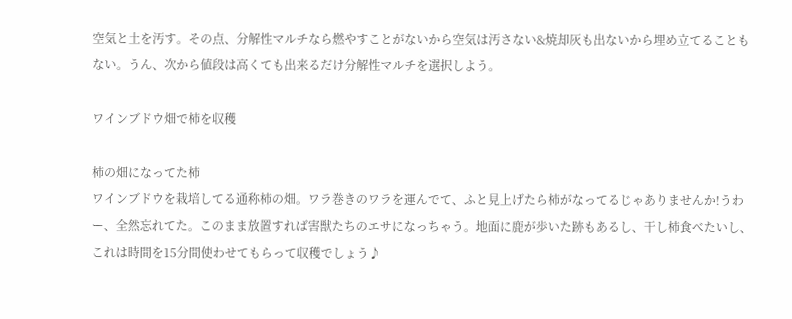空気と土を汚す。その点、分解性マルチなら燃やすことがないから空気は汚さない&焼却灰も出ないから埋め立てることもない。うん、次から値段は高くても出来るだけ分解性マルチを選択しよう。

ワインブドウ畑で柿を収穫

柿の畑になってた柿
ワインブドウを栽培してる通称柿の畑。ワラ巻きのワラを運んでて、ふと見上げたら柿がなってるじゃありませんか!うわー、全然忘れてた。このまま放置すれば害獣たちのエサになっちゃう。地面に鹿が歩いた跡もあるし、干し柿食べたいし、これは時間を15分間使わせてもらって収穫でしょう♪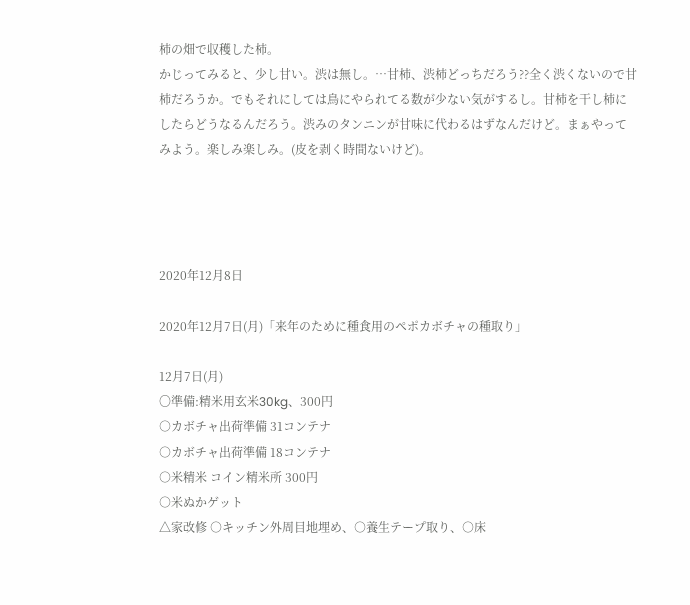柿の畑で収穫した柿。
かじってみると、少し甘い。渋は無し。…甘柿、渋柿どっちだろう??全く渋くないので甘柿だろうか。でもそれにしては鳥にやられてる数が少ない気がするし。甘柿を干し柿にしたらどうなるんだろう。渋みのタンニンが甘味に代わるはずなんだけど。まぁやってみよう。楽しみ楽しみ。(皮を剥く時間ないけど)。




2020年12月8日

2020年12月7日(月)「来年のために種食用のペポカボチャの種取り」

12月7日(月)
〇準備:精米用玄米30kg、300円
○カボチャ出荷準備 31コンテナ
○カボチャ出荷準備 18コンテナ
○米精米 コイン精米所 300円
○米ぬかゲット
△家改修 ○キッチン外周目地埋め、○養生テープ取り、○床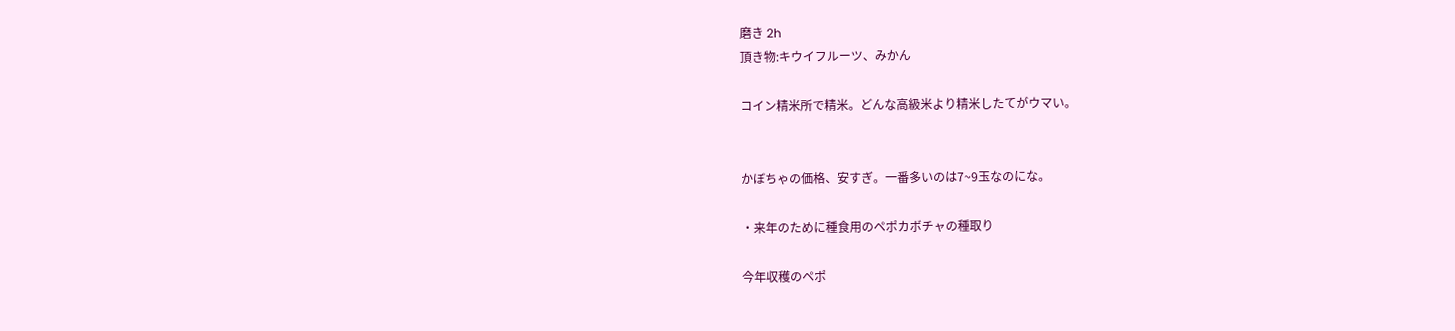磨き 2h
頂き物:キウイフルーツ、みかん

コイン精米所で精米。どんな高級米より精米したてがウマい。


かぼちゃの価格、安すぎ。一番多いのは7~9玉なのにな。

・来年のために種食用のペポカボチャの種取り

今年収穫のペポ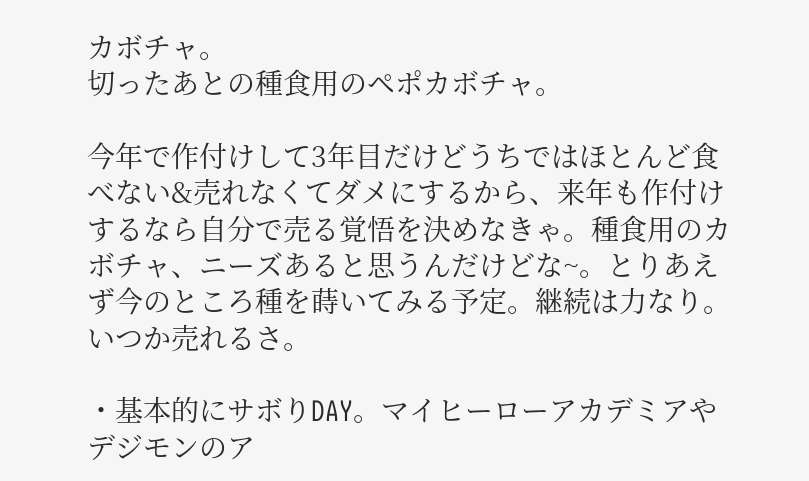カボチャ。
切ったあとの種食用のペポカボチャ。

今年で作付けして3年目だけどうちではほとんど食べない&売れなくてダメにするから、来年も作付けするなら自分で売る覚悟を決めなきゃ。種食用のカボチャ、ニーズあると思うんだけどな~。とりあえず今のところ種を蒔いてみる予定。継続は力なり。いつか売れるさ。

・基本的にサボりDAY。マイヒーローアカデミアやデジモンのア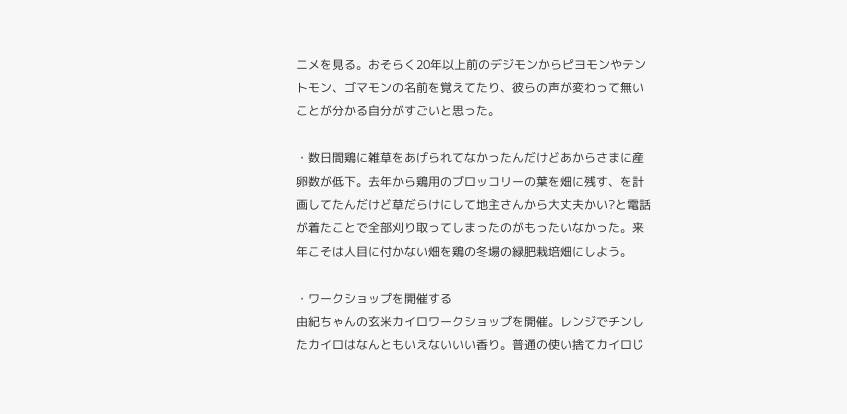ニメを見る。おそらく20年以上前のデジモンからピヨモンやテントモン、ゴマモンの名前を覚えてたり、彼らの声が変わって無いことが分かる自分がすごいと思った。

・数日間鶏に雑草をあげられてなかったんだけどあからさまに産卵数が低下。去年から鶏用のブロッコリーの葉を畑に残す、を計画してたんだけど草だらけにして地主さんから大丈夫かい?と電話が着たことで全部刈り取ってしまったのがもったいなかった。来年こそは人目に付かない畑を鶏の冬場の緑肥栽培畑にしよう。

・ワークショップを開催する
由紀ちゃんの玄米カイロワークショップを開催。レンジでチンしたカイロはなんともいえないいい香り。普通の使い捨てカイロじ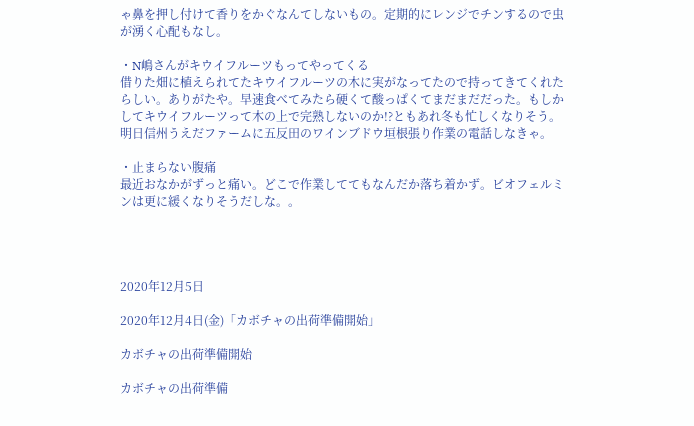ゃ鼻を押し付けて香りをかぐなんてしないもの。定期的にレンジでチンするので虫が湧く心配もなし。

・N嶋さんがキウイフルーツもってやってくる
借りた畑に植えられてたキウイフルーツの木に実がなってたので持ってきてくれたらしい。ありがたや。早速食べてみたら硬くて酸っぱくてまだまだだった。もしかしてキウイフルーツって木の上で完熟しないのか!?ともあれ冬も忙しくなりそう。明日信州うえだファームに五反田のワインブドウ垣根張り作業の電話しなきゃ。

・止まらない腹痛
最近おなかがずっと痛い。どこで作業しててもなんだか落ち着かず。ビオフェルミンは更に緩くなりそうだしな。。




2020年12月5日

2020年12月4日(金)「カボチャの出荷準備開始」

カボチャの出荷準備開始

カボチャの出荷準備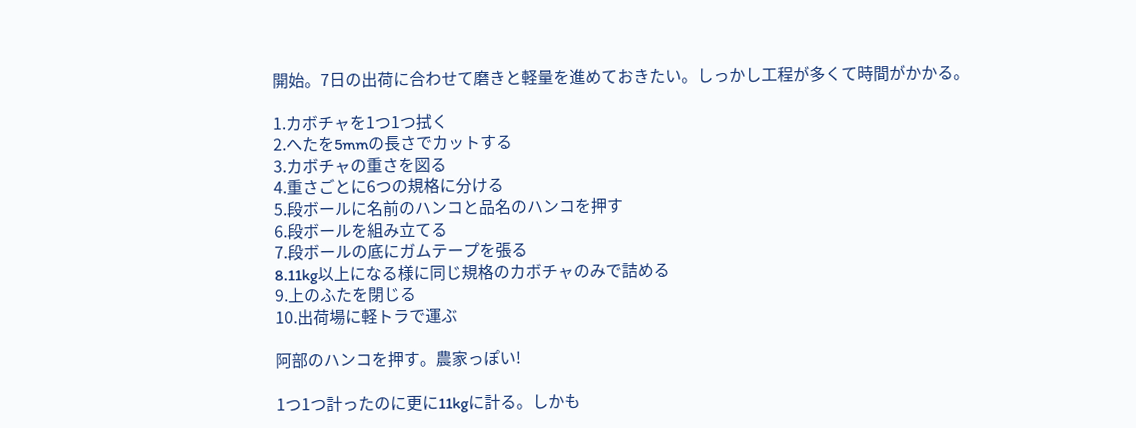開始。7日の出荷に合わせて磨きと軽量を進めておきたい。しっかし工程が多くて時間がかかる。

1.カボチャを1つ1つ拭く
2.へたを5mmの長さでカットする
3.カボチャの重さを図る
4.重さごとに6つの規格に分ける
5.段ボールに名前のハンコと品名のハンコを押す
6.段ボールを組み立てる
7.段ボールの底にガムテープを張る
8.11kg以上になる様に同じ規格のカボチャのみで詰める
9.上のふたを閉じる
10.出荷場に軽トラで運ぶ

阿部のハンコを押す。農家っぽい!

1つ1つ計ったのに更に11kgに計る。しかも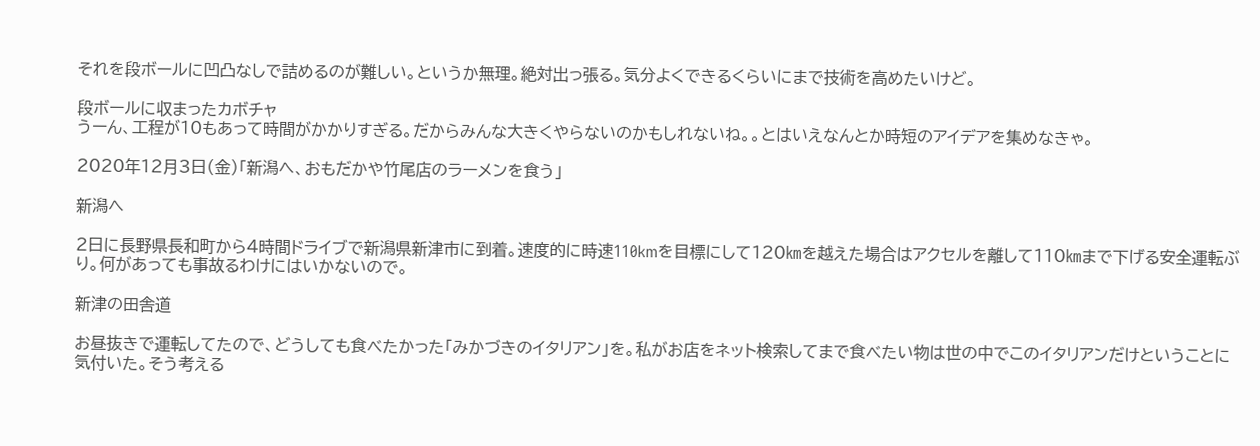それを段ボールに凹凸なしで詰めるのが難しい。というか無理。絶対出っ張る。気分よくできるくらいにまで技術を高めたいけど。

段ボールに収まったカボチャ
うーん、工程が10もあって時間がかかりすぎる。だからみんな大きくやらないのかもしれないね。。とはいえなんとか時短のアイデアを集めなきゃ。

2020年12月3日(金)「新潟へ、おもだかや竹尾店のラーメンを食う」

新潟へ

2日に長野県長和町から4時間ドライブで新潟県新津市に到着。速度的に時速110kmを目標にして120㎞を越えた場合はアクセルを離して110㎞まで下げる安全運転ぶり。何があっても事故るわけにはいかないので。

新津の田舎道

お昼抜きで運転してたので、どうしても食べたかった「みかづきのイタリアン」を。私がお店をネット検索してまで食べたい物は世の中でこのイタリアンだけということに気付いた。そう考える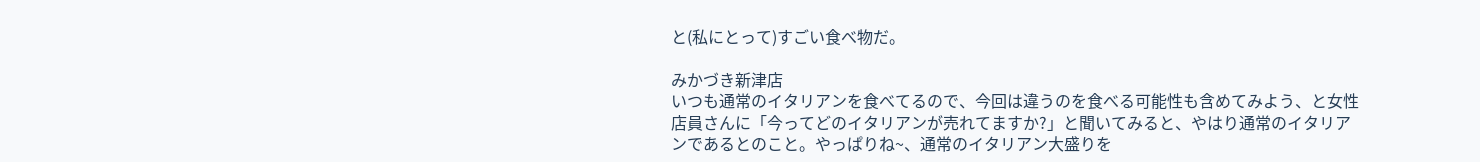と(私にとって)すごい食べ物だ。

みかづき新津店
いつも通常のイタリアンを食べてるので、今回は違うのを食べる可能性も含めてみよう、と女性店員さんに「今ってどのイタリアンが売れてますか?」と聞いてみると、やはり通常のイタリアンであるとのこと。やっぱりね~、通常のイタリアン大盛りを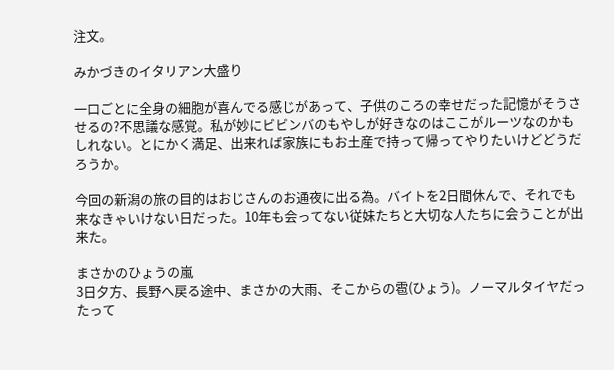注文。

みかづきのイタリアン大盛り

一口ごとに全身の細胞が喜んでる感じがあって、子供のころの幸せだった記憶がそうさせるの?不思議な感覚。私が妙にビビンバのもやしが好きなのはここがルーツなのかもしれない。とにかく満足、出来れば家族にもお土産で持って帰ってやりたいけどどうだろうか。

今回の新潟の旅の目的はおじさんのお通夜に出る為。バイトを2日間休んで、それでも来なきゃいけない日だった。10年も会ってない従妹たちと大切な人たちに会うことが出来た。

まさかのひょうの嵐
3日夕方、長野へ戻る途中、まさかの大雨、そこからの雹(ひょう)。ノーマルタイヤだったって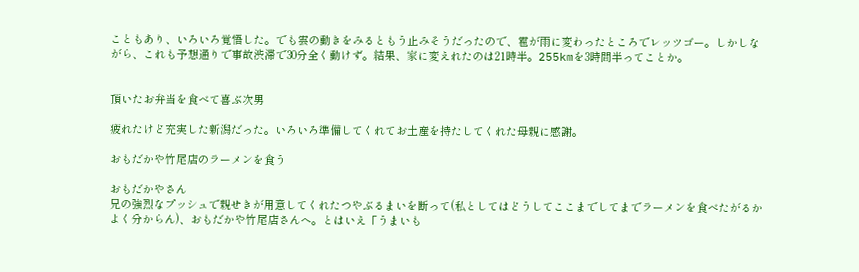こともあり、いろいろ覚悟した。でも雲の動きをみるともう止みそうだったので、雹が雨に変わったところでレッツゴー。しかしながら、これも予想通りで事故渋滞で30分全く動けず。結果、家に変えれたのは21時半。255kmを3時間半ってことか。


頂いたお弁当を食べて喜ぶ次男

疲れたけど充実した新潟だった。いろいろ準備してくれてお土産を持たしてくれた母親に感謝。

おもだかや竹尾店のラーメンを食う

おもだかやさん
兄の強烈なプッシュで親せきが用意してくれたつやぶるまいを断って(私としてはどうしてここまでしてまでラーメンを食べたがるかよく分からん)、おもだかや竹尾店さんへ。とはいえ「うまいも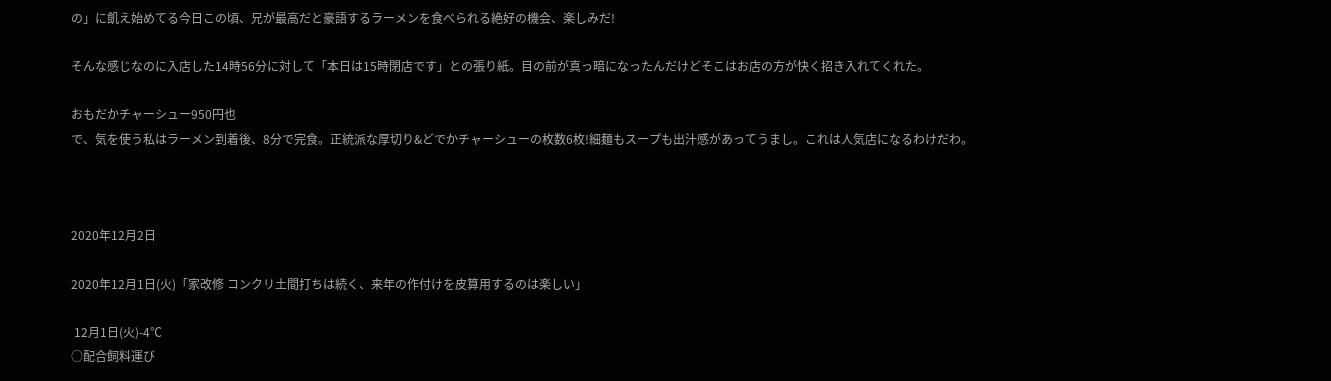の」に飢え始めてる今日この頃、兄が最高だと豪語するラーメンを食べられる絶好の機会、楽しみだ!

そんな感じなのに入店した14時56分に対して「本日は15時閉店です」との張り紙。目の前が真っ暗になったんだけどそこはお店の方が快く招き入れてくれた。

おもだかチャーシュー950円也
で、気を使う私はラーメン到着後、8分で完食。正統派な厚切り&どでかチャーシューの枚数6枚!細麺もスープも出汁感があってうまし。これは人気店になるわけだわ。



2020年12月2日

2020年12月1日(火)「家改修 コンクリ土間打ちは続く、来年の作付けを皮算用するのは楽しい」

 12月1日(火)-4℃
○配合飼料運び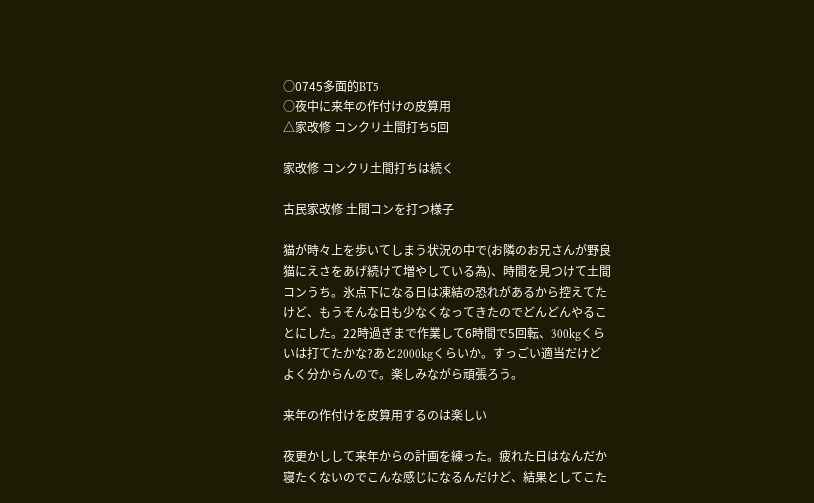○0745多面的BT5
○夜中に来年の作付けの皮算用
△家改修 コンクリ土間打ち5回

家改修 コンクリ土間打ちは続く

古民家改修 土間コンを打つ様子

猫が時々上を歩いてしまう状況の中で(お隣のお兄さんが野良猫にえさをあげ続けて増やしている為)、時間を見つけて土間コンうち。氷点下になる日は凍結の恐れがあるから控えてたけど、もうそんな日も少なくなってきたのでどんどんやることにした。22時過ぎまで作業して6時間で5回転、300kgくらいは打てたかな?あと2000kgくらいか。すっごい適当だけどよく分からんので。楽しみながら頑張ろう。

来年の作付けを皮算用するのは楽しい

夜更かしして来年からの計画を練った。疲れた日はなんだか寝たくないのでこんな感じになるんだけど、結果としてこた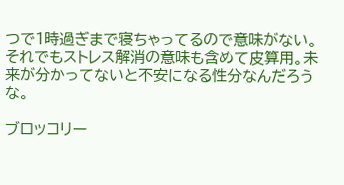つで1時過ぎまで寝ちゃってるので意味がない。それでもストレス解消の意味も含めて皮算用。未来が分かってないと不安になる性分なんだろうな。

ブロッコリー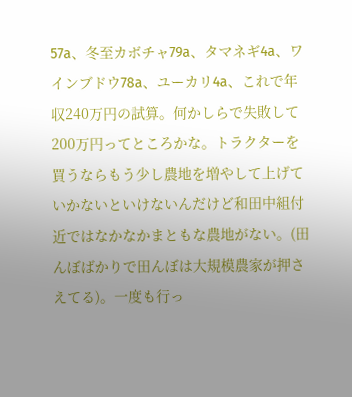57a、冬至カボチャ79a、タマネギ4a、ワインブドウ78a、ユーカリ4a、これで年収240万円の試算。何かしらで失敗して200万円ってところかな。トラクターを買うならもう少し農地を増やして上げていかないといけないんだけど和田中組付近ではなかなかまともな農地がない。(田んぼばかりで田んぼは大規模農家が押さえてる)。一度も行っ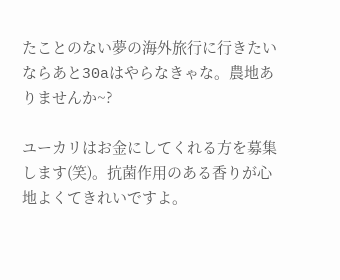たことのない夢の海外旅行に行きたいならあと30aはやらなきゃな。農地ありませんか~?

ユーカリはお金にしてくれる方を募集します(笑)。抗菌作用のある香りが心地よくてきれいですよ。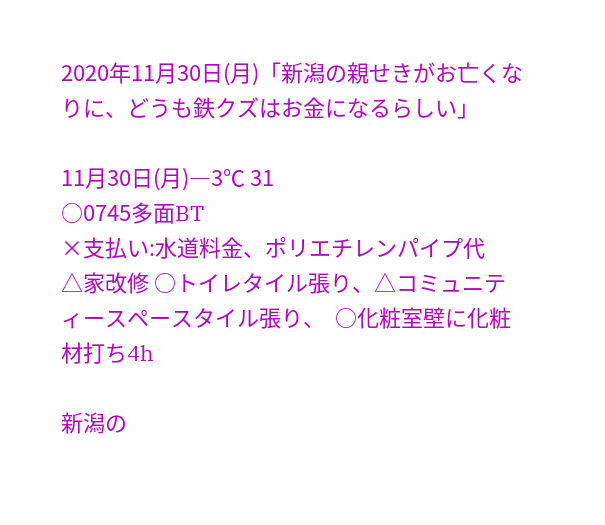2020年11月30日(月)「新潟の親せきがお亡くなりに、どうも鉄クズはお金になるらしい」

11月30日(月)―3℃ 31
○0745多面BT
×支払い:水道料金、ポリエチレンパイプ代
△家改修 ○トイレタイル張り、△コミュニティースペースタイル張り、  ○化粧室壁に化粧材打ち4h

新潟の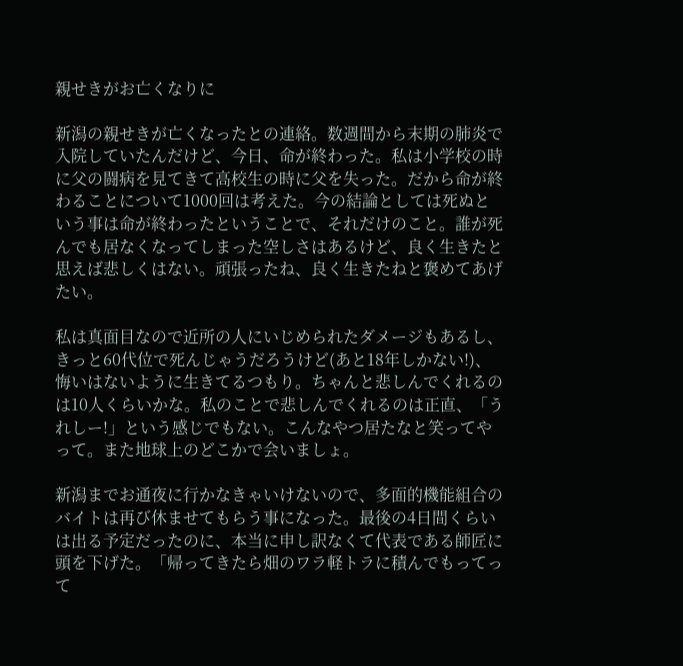親せきがお亡くなりに

新潟の親せきが亡くなったとの連絡。数週間から末期の肺炎で入院していたんだけど、今日、命が終わった。私は小学校の時に父の闘病を見てきて高校生の時に父を失った。だから命が終わることについて1000回は考えた。今の結論としては死ぬという事は命が終わったということで、それだけのこと。誰が死んでも居なくなってしまった空しさはあるけど、良く生きたと思えば悲しくはない。頑張ったね、良く生きたねと褒めてあげたい。

私は真面目なので近所の人にいじめられたダメージもあるし、きっと60代位で死んじゃうだろうけど(あと18年しかない!)、悔いはないように生きてるつもり。ちゃんと悲しんでくれるのは10人くらいかな。私のことで悲しんでくれるのは正直、「うれしー!」という感じでもない。こんなやつ居たなと笑ってやって。また地球上のどこかで会いましょ。

新潟までお通夜に行かなきゃいけないので、多面的機能組合のバイトは再び休ませてもらう事になった。最後の4日間くらいは出る予定だったのに、本当に申し訳なくて代表である師匠に頭を下げた。「帰ってきたら畑のワラ軽トラに積んでもってって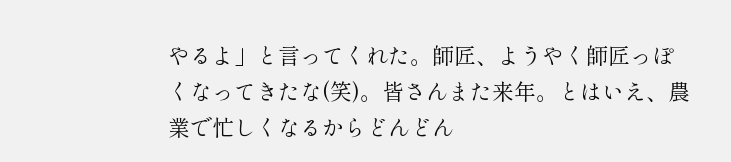やるよ」と言ってくれた。師匠、ようやく師匠っぽくなってきたな(笑)。皆さんまた来年。とはいえ、農業で忙しくなるからどんどん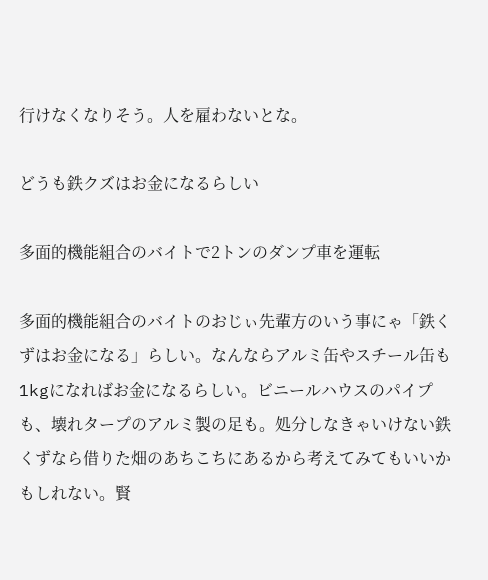行けなくなりそう。人を雇わないとな。

どうも鉄クズはお金になるらしい

多面的機能組合のバイトで2トンのダンプ車を運転

多面的機能組合のバイトのおじぃ先輩方のいう事にゃ「鉄くずはお金になる」らしい。なんならアルミ缶やスチール缶も1kgになればお金になるらしい。ビニールハウスのパイプも、壊れタープのアルミ製の足も。処分しなきゃいけない鉄くずなら借りた畑のあちこちにあるから考えてみてもいいかもしれない。賢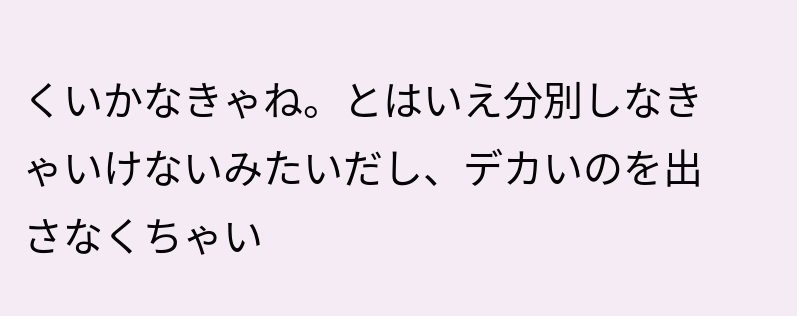くいかなきゃね。とはいえ分別しなきゃいけないみたいだし、デカいのを出さなくちゃい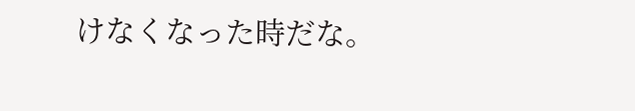けなくなった時だな。